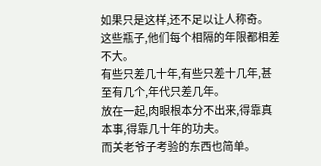如果只是这样,还不足以让人称奇。
这些瓶子,他们每个相隔的年限都相差不大。
有些只差几十年,有些只差十几年,甚至有几个,年代只差几年。
放在一起,肉眼根本分不出来,得靠真本事,得靠几十年的功夫。
而关老爷子考验的东西也简单。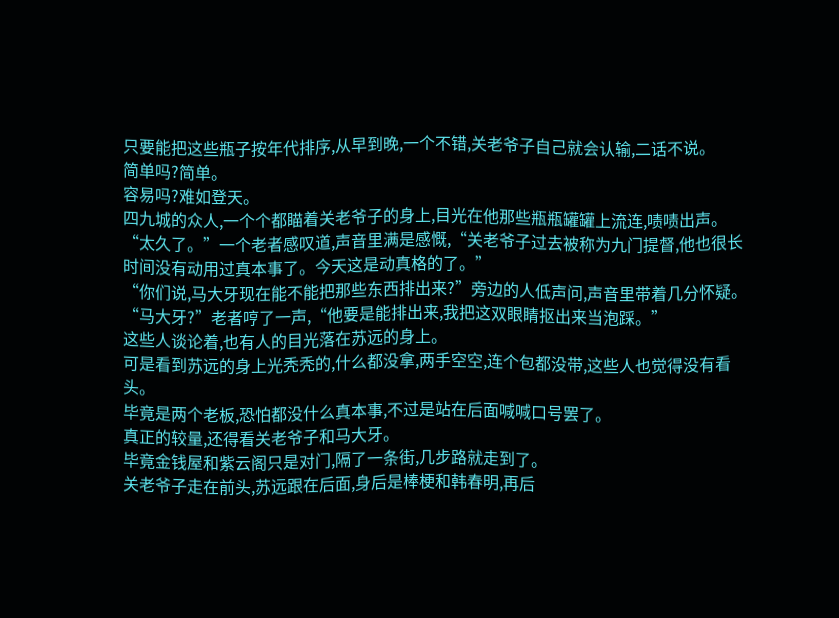只要能把这些瓶子按年代排序,从早到晚,一个不错,关老爷子自己就会认输,二话不说。
简单吗?简单。
容易吗?难如登天。
四九城的众人,一个个都瞄着关老爷子的身上,目光在他那些瓶瓶罐罐上流连,啧啧出声。
“太久了。”一个老者感叹道,声音里满是感慨,“关老爷子过去被称为九门提督,他也很长时间没有动用过真本事了。今天这是动真格的了。”
“你们说,马大牙现在能不能把那些东西排出来?”旁边的人低声问,声音里带着几分怀疑。
“马大牙?”老者哼了一声,“他要是能排出来,我把这双眼睛抠出来当泡踩。”
这些人谈论着,也有人的目光落在苏远的身上。
可是看到苏远的身上光秃秃的,什么都没拿,两手空空,连个包都没带,这些人也觉得没有看头。
毕竟是两个老板,恐怕都没什么真本事,不过是站在后面喊喊口号罢了。
真正的较量,还得看关老爷子和马大牙。
毕竟金钱屋和紫云阁只是对门,隔了一条街,几步路就走到了。
关老爷子走在前头,苏远跟在后面,身后是棒梗和韩春明,再后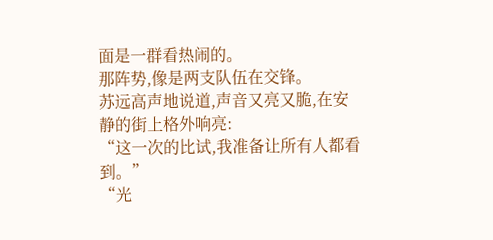面是一群看热闹的。
那阵势,像是两支队伍在交锋。
苏远高声地说道,声音又亮又脆,在安静的街上格外响亮:
“这一次的比试,我准备让所有人都看到。”
“光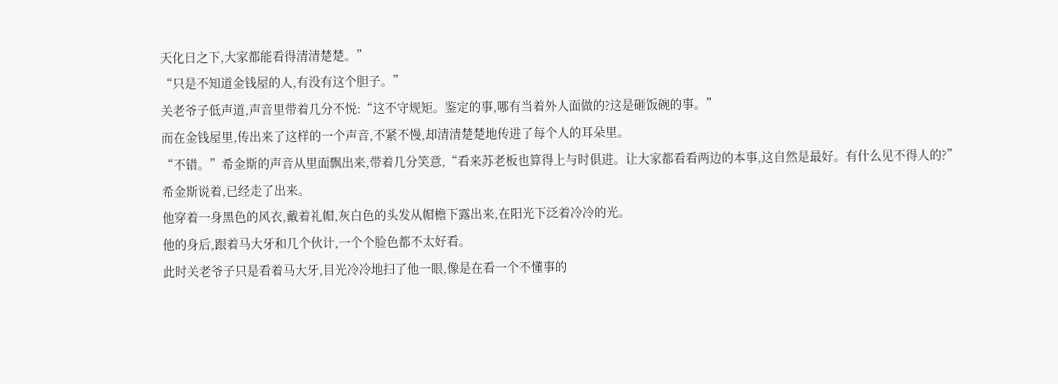天化日之下,大家都能看得清清楚楚。”
“只是不知道金钱屋的人,有没有这个胆子。”
关老爷子低声道,声音里带着几分不悦:“这不守规矩。鉴定的事,哪有当着外人面做的?这是砸饭碗的事。”
而在金钱屋里,传出来了这样的一个声音,不紧不慢,却清清楚楚地传进了每个人的耳朵里。
“不错。”希金斯的声音从里面飘出来,带着几分笑意,“看来苏老板也算得上与时俱进。让大家都看看两边的本事,这自然是最好。有什么见不得人的?”
希金斯说着,已经走了出来。
他穿着一身黑色的风衣,戴着礼帽,灰白色的头发从帽檐下露出来,在阳光下泛着冷冷的光。
他的身后,跟着马大牙和几个伙计,一个个脸色都不太好看。
此时关老爷子只是看着马大牙,目光冷冷地扫了他一眼,像是在看一个不懂事的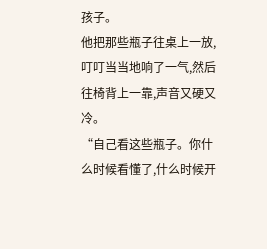孩子。
他把那些瓶子往桌上一放,叮叮当当地响了一气,然后往椅背上一靠,声音又硬又冷。
“自己看这些瓶子。你什么时候看懂了,什么时候开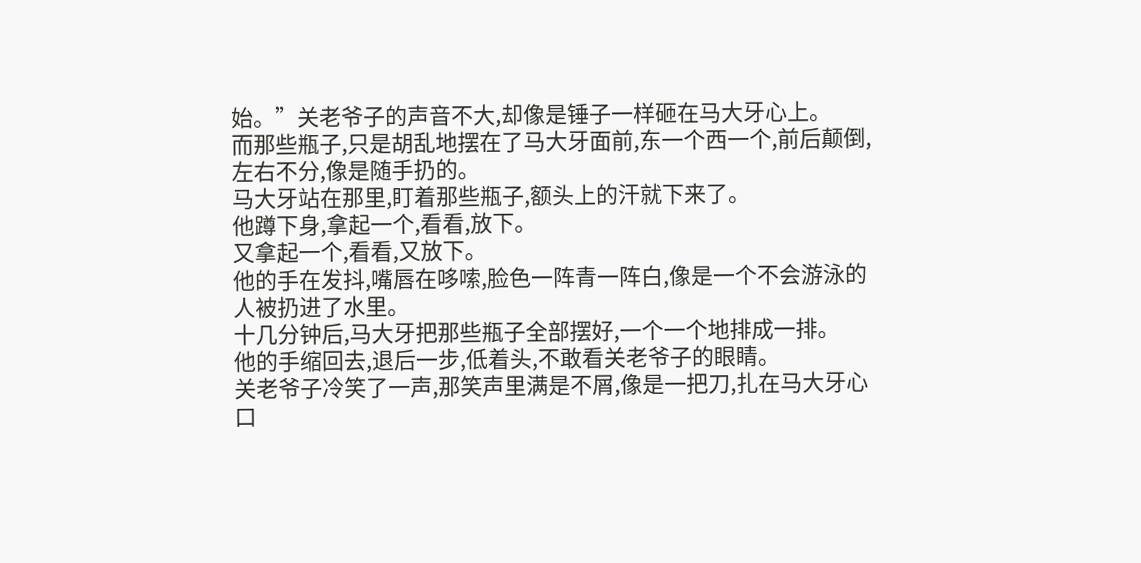始。”关老爷子的声音不大,却像是锤子一样砸在马大牙心上。
而那些瓶子,只是胡乱地摆在了马大牙面前,东一个西一个,前后颠倒,左右不分,像是随手扔的。
马大牙站在那里,盯着那些瓶子,额头上的汗就下来了。
他蹲下身,拿起一个,看看,放下。
又拿起一个,看看,又放下。
他的手在发抖,嘴唇在哆嗦,脸色一阵青一阵白,像是一个不会游泳的人被扔进了水里。
十几分钟后,马大牙把那些瓶子全部摆好,一个一个地排成一排。
他的手缩回去,退后一步,低着头,不敢看关老爷子的眼睛。
关老爷子冷笑了一声,那笑声里满是不屑,像是一把刀,扎在马大牙心口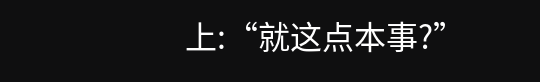上:“就这点本事?”